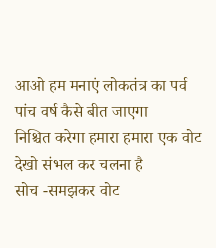आओ हम मनाएं लोकतंत्र का पर्व
पांच वर्ष कैसे बीत जाएगा
निश्चित करेगा हमारा हमारा एक वोट
देखो संभल कर चलना है
सोच -समझकर वोट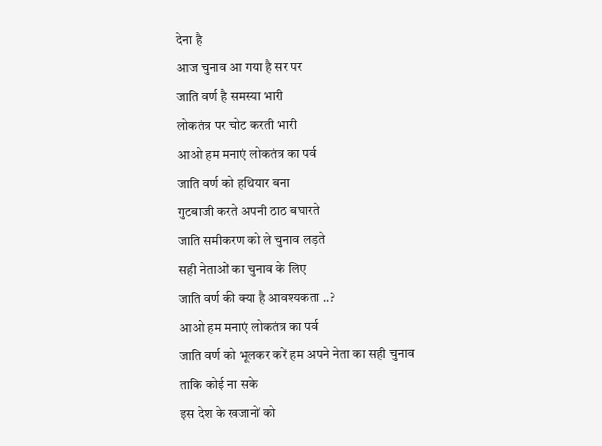देना है
आज चुनाव आ गया है सर पर
जाति वर्ण है समस्या भारी
लोकतंत्र पर चोट करती भारी
आओ हम मनाएं लोकतंत्र का पर्व
जाति वर्ण को हथियार बना
गुटबाजी करते अपनी ठाठ बघारते
जाति समीकरण को ले चुनाव लड़ते
सही नेताओं का चुनाव के लिए
जाति वर्ण की क्या है आवश्यकता ..?
आओ हम मनाएं लोकतंत्र का पर्व
जाति वर्ण को भूलकर करें हम अपने नेता का सही चुनाव
ताकि कोई ना सके
इस देश के खजानों को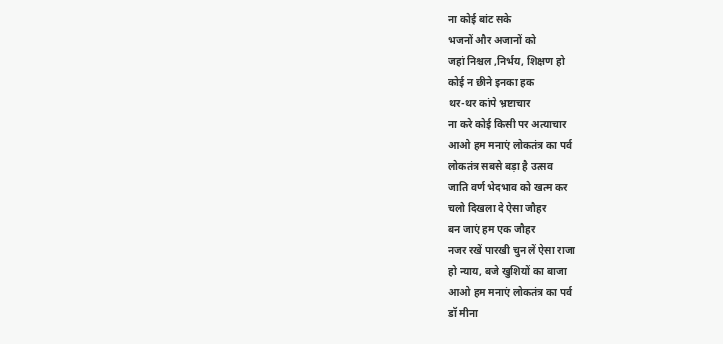ना कोई बांट सके
भजनों और अजानों को
जहां निश्चल ,निर्भय, शिक्षण हो
कोई न छीने इनका हक
थर-थर कांपे भ्रष्टाचार
ना करे कोई किसी पर अत्याचार
आओ हम मनाएं लोकतंत्र का पर्व
लोकतंत्र सबसे बड़ा है उत्सव
जाति वर्ण भेदभाव को खत्म कर
चलो दिखला दे ऐसा जौहर
बन जाएं हम एक जौहर
नजर रखें पारखी चुन लें ऐसा राजा
हो न्याय, बजे खुशियों का बाजा
आओ हम मनाएं लोकतंत्र का पर्व
डॉ मीना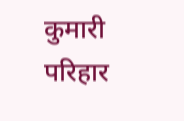कुमारी परिहार